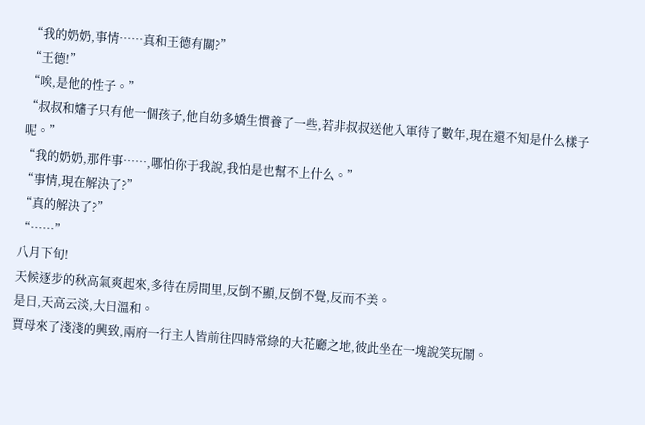“我的奶奶,事情……真和王德有關?”
“王德!”
“唉,是他的性子。”
“叔叔和嬸子只有他一個孩子,他自幼多嬌生慣養了一些,若非叔叔送他入軍待了數年,現在還不知是什么樣子呢。”
“我的奶奶,那件事……,哪怕你于我說,我怕是也幫不上什么。”
“事情,現在解決了?”
“真的解決了?”
“……”
八月下旬!
天候逐步的秋高氣爽起來,多待在房間里,反倒不顯,反倒不覺,反而不美。
是日,天高云淡,大日溫和。
賈母來了淺淺的興致,兩府一行主人皆前往四時常綠的大花廳之地,彼此坐在一塊說笑玩鬧。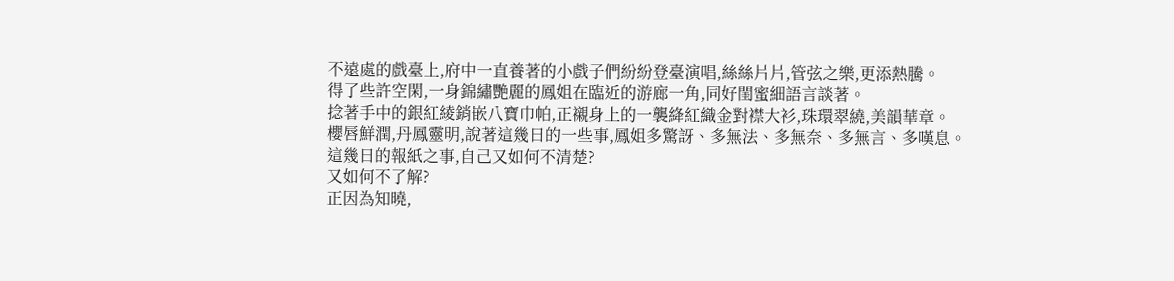不遠處的戲臺上,府中一直養著的小戲子們紛紛登臺演唱,絲絲片片,管弦之樂,更添熱騰。
得了些許空閑,一身錦繡艷麗的鳳姐在臨近的游廊一角,同好閨蜜細語言談著。
捻著手中的銀紅綾銷嵌八寶巾帕,正襯身上的一襲絳紅織金對襟大衫,珠環翠繞,美韻華章。
櫻唇鮮潤,丹鳳靈明,說著這幾日的一些事,鳳姐多驚訝、多無法、多無奈、多無言、多嘆息。
這幾日的報紙之事,自己又如何不清楚?
又如何不了解?
正因為知曉,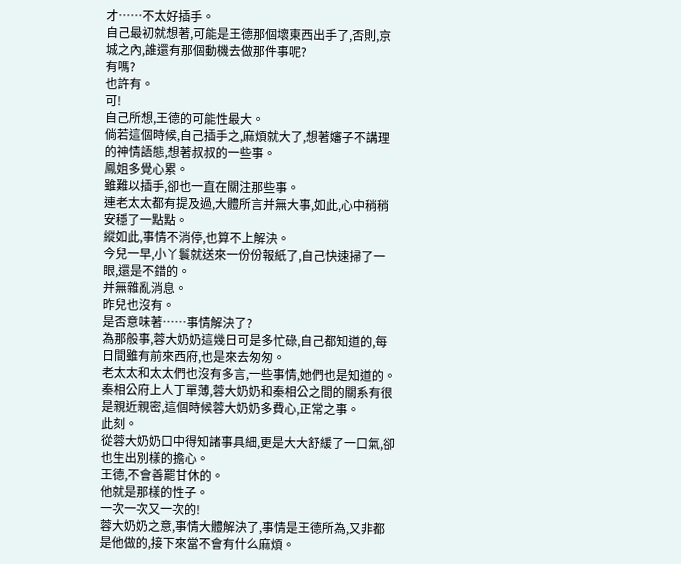才……不太好插手。
自己最初就想著,可能是王德那個壞東西出手了,否則,京城之內,誰還有那個動機去做那件事呢?
有嗎?
也許有。
可!
自己所想,王德的可能性最大。
倘若這個時候,自己插手之,麻煩就大了,想著嬸子不講理的神情語態,想著叔叔的一些事。
鳳姐多覺心累。
雖難以插手,卻也一直在關注那些事。
連老太太都有提及過,大體所言并無大事,如此,心中稍稍安穩了一點點。
縱如此,事情不消停,也算不上解決。
今兒一早,小丫鬟就送來一份份報紙了,自己快速掃了一眼,還是不錯的。
并無雜亂消息。
昨兒也沒有。
是否意味著……事情解決了?
為那般事,蓉大奶奶這幾日可是多忙碌,自己都知道的,每日間雖有前來西府,也是來去匆匆。
老太太和太太們也沒有多言,一些事情,她們也是知道的。
秦相公府上人丁單薄,蓉大奶奶和秦相公之間的關系有很是親近親密,這個時候蓉大奶奶多費心,正常之事。
此刻。
從蓉大奶奶口中得知諸事具細,更是大大舒緩了一口氣,卻也生出別樣的擔心。
王德,不會善罷甘休的。
他就是那樣的性子。
一次一次又一次的!
蓉大奶奶之意,事情大體解決了,事情是王德所為,又非都是他做的,接下來當不會有什么麻煩。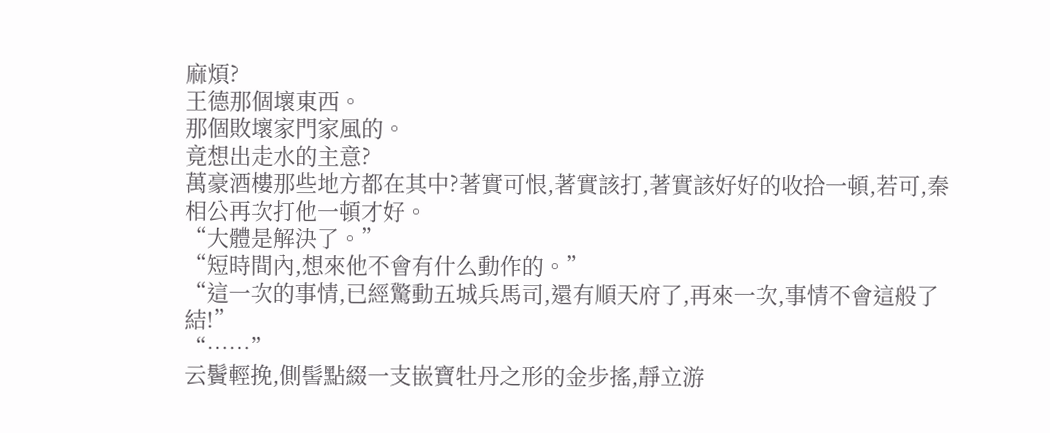麻煩?
王德那個壞東西。
那個敗壞家門家風的。
竟想出走水的主意?
萬豪酒樓那些地方都在其中?著實可恨,著實該打,著實該好好的收拾一頓,若可,秦相公再次打他一頓才好。
“大體是解決了。”
“短時間內,想來他不會有什么動作的。”
“這一次的事情,已經驚動五城兵馬司,還有順天府了,再來一次,事情不會這般了結!”
“……”
云鬢輕挽,側髻點綴一支嵌寶牡丹之形的金步搖,靜立游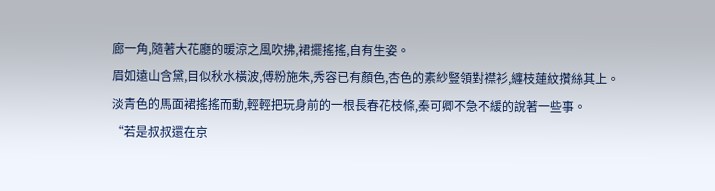廊一角,隨著大花廳的暖涼之風吹拂,裙擺搖搖,自有生姿。
眉如遠山含黛,目似秋水橫波,傅粉施朱,秀容已有顏色,杏色的素紗豎領對襟衫,纏枝蓮紋攢絲其上。
淡青色的馬面裙搖搖而動,輕輕把玩身前的一根長春花枝條,秦可卿不急不緩的說著一些事。
“若是叔叔還在京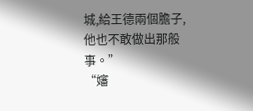城,給王德兩個膽子,他也不敢做出那般事。”
“嬸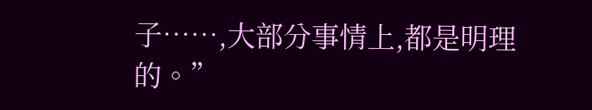子……,大部分事情上,都是明理的。”